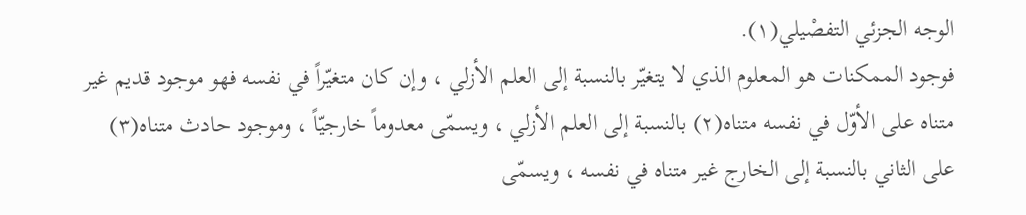الوجه الجزئي التفصْيلي(١).
فوجود الممكنات هو المعلوم الذي لا يتغيّر بالنسبة إلى العلم الأزلي ، وإن كان متغيّراً في نفسه فهو موجود قديم غير متناه على الأوّل في نفسه متناه(٢) بالنسبة إلى العلم الأزلي ، ويسمّى معدوماً خارجيّاً ، وموجود حادث متناه(٣) على الثاني بالنسبة إلى الخارج غير متناه في نفسه ، ويسمّى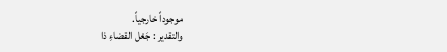موجوداً خارجياً.
والتقدير : جَعْل القضاءِ ذا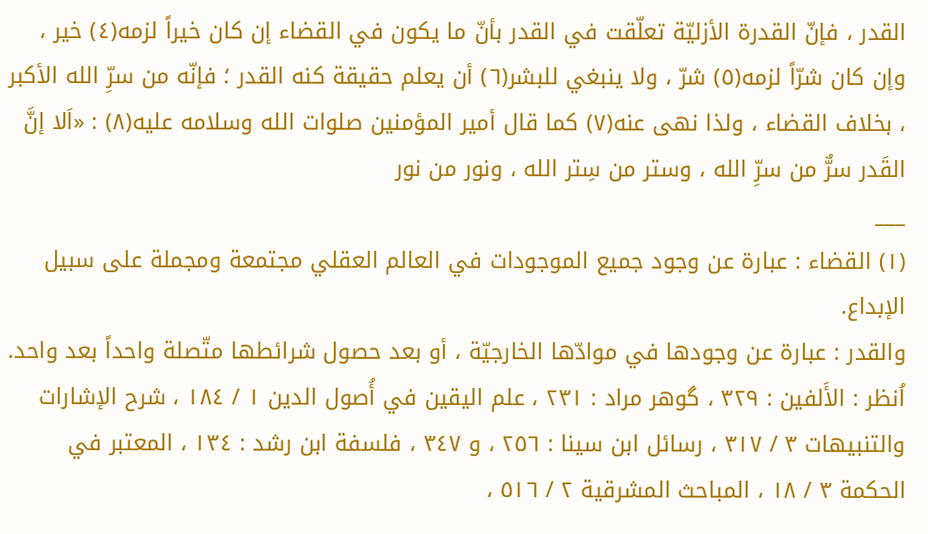القدر ، فإنّ القدرة الأزليّة تعلّقت في القدر بأنّ ما يكون في القضاء إن كان خيراً لزمه(٤) خير ، وإن كان شرّاً لزمه(٥) شرّ ، ولا ينبغي للبشر(٦) أن يعلم حقيقة كنه القدر ؛ فإنّه من سرِّ الله الأكبر ، بخلاف القضاء ، ولذا نهى عنه(٧) كما قال أمير المؤمنين صلوات الله وسلامه عليه(٨) : «اَلا إنَّ القَدر سرٌّ من سرِّ الله ، وستر من سِتر الله ، ونور من نور
___
(١) القضاء : عبارة عن وجود جميع الموجودات في العالم العقلي مجتمعة ومجملة على سبيل الإبداع.
والقدر : عبارة عن وجودها في موادّها الخارجيّة ، أو بعد حصول شرائطها متّصلة واحداً بعد واحد.
اُنظر : الأَلفين : ٣٢٩ ، گوهر مراد : ٢٣١ ، علم اليقين في أُصول الدين ١ / ١٨٤ ، شرح الإشارات والتنبيهات ٣ / ٣١٧ ، رسائل ابن سينا : ٢٥٦ ، و ٣٤٧ ، فلسفة ابن رشد : ١٣٤ ، المعتبر في الحكمة ٣ / ١٨ ، المباحث المشرقية ٢ / ٥١٦ ،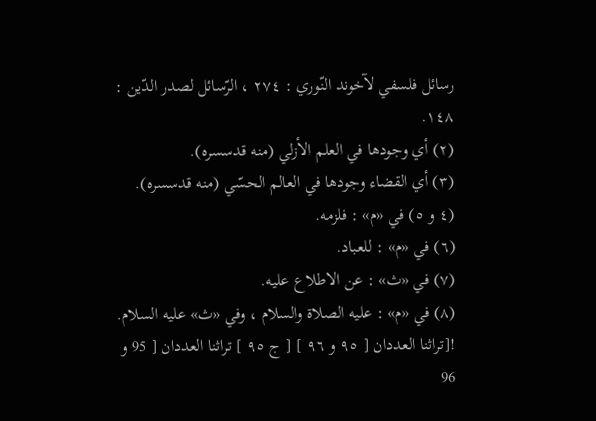رسائل فلسفي لآخوند النّوري : ٢٧٤ ، الرّسائل لصدر الدّين : ١٤٨.
(٢) أي وجودها في العلم الأزلي (منه قدسسره).
(٣) أي القضاء وجودها في العالم الحسّي (منه قدسسره).
(٤ و ٥) في «م» : فلزمه.
(٦) في «م» : للعباد.
(٧) في «ث» : عن الاطلاع عليه.
(٨) في «م» : عليه الصلاة والسلام ، وفي «ث» عليه السلام.
![تراثنا العددان [ ٩٥ و ٩٦ ] [ ج ٩٥ ] تراثنا العددان [ 95 و 96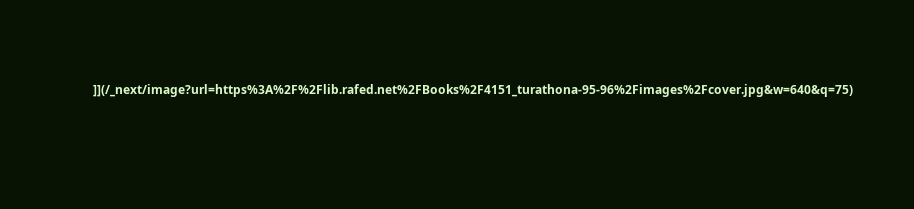]](/_next/image?url=https%3A%2F%2Flib.rafed.net%2FBooks%2F4151_turathona-95-96%2Fimages%2Fcover.jpg&w=640&q=75)